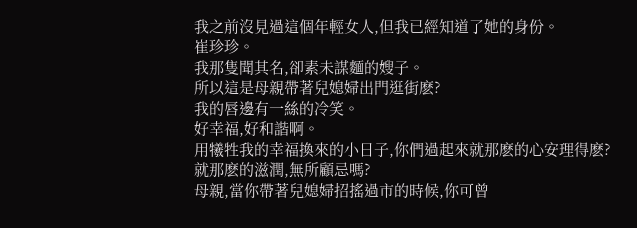我之前沒見過這個年輕女人,但我已經知道了她的身份。
崔珍珍。
我那隻聞其名,卻素未謀麵的嫂子。
所以這是母親帶著兒媳婦出門逛街麽?
我的唇邊有一絲的冷笑。
好幸福,好和諧啊。
用犧牲我的幸福換來的小日子,你們過起來就那麽的心安理得麽?
就那麽的滋潤,無所顧忌嗎?
母親,當你帶著兒媳婦招搖過市的時候,你可曾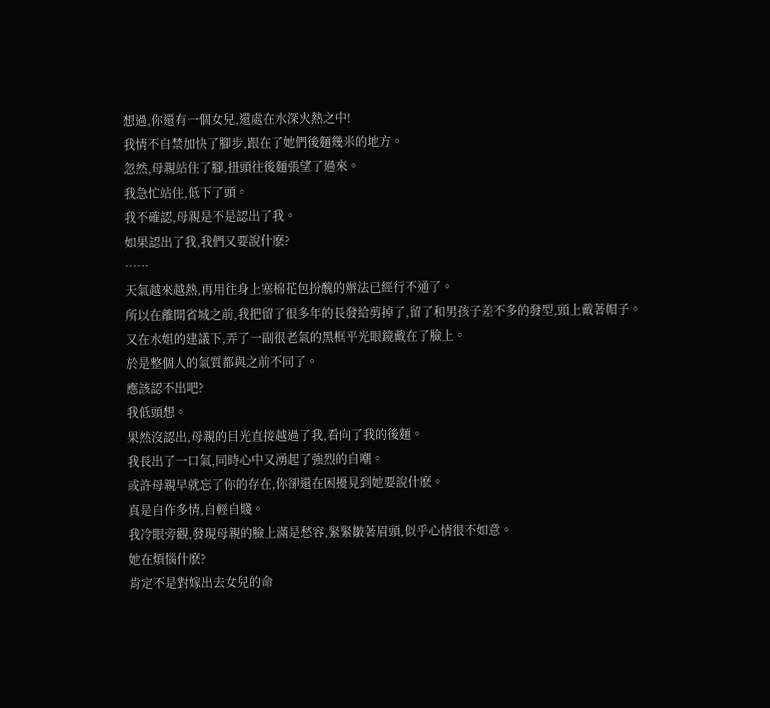想過,你還有一個女兒,還處在水深火熱之中!
我情不自禁加快了腳步,跟在了她們後麵幾米的地方。
忽然,母親站住了腳,扭頭往後麵張望了過來。
我急忙站住,低下了頭。
我不確認,母親是不是認出了我。
如果認出了我,我們又要說什麽?
……
天氣越來越熱,再用往身上塞棉花包扮醜的辦法已經行不通了。
所以在離開省城之前,我把留了很多年的長發給剪掉了,留了和男孩子差不多的發型,頭上戴著帽子。
又在水姐的建議下,弄了一副很老氣的黑框平光眼鏡戴在了臉上。
於是整個人的氣質都與之前不同了。
應該認不出吧?
我低頭想。
果然沒認出,母親的目光直接越過了我,看向了我的後麵。
我長出了一口氣,同時心中又湧起了強烈的自嘲。
或許母親早就忘了你的存在,你卻還在困擾見到她要說什麽。
真是自作多情,自輕自賤。
我冷眼旁觀,發現母親的臉上滿是愁容,緊緊皺著眉頭,似乎心情很不如意。
她在煩惱什麽?
肯定不是對嫁出去女兒的命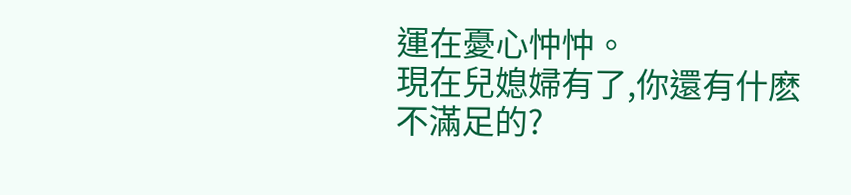運在憂心忡忡。
現在兒媳婦有了,你還有什麽不滿足的?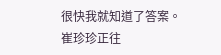很快我就知道了答案。
崔珍珍正往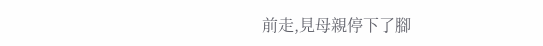前走,見母親停下了腳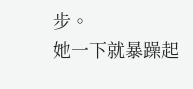步。
她一下就暴躁起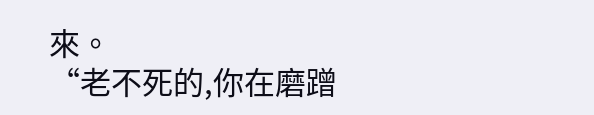來。
“老不死的,你在磨蹭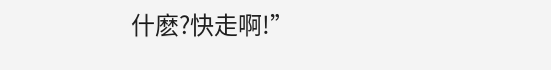什麽?快走啊!”